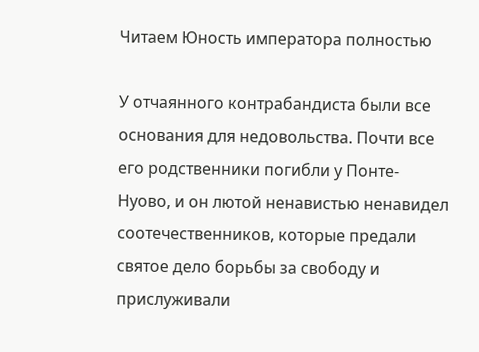Читаем Юность императора полностью

У отчаянного контрабандиста были все основания для недовольства. Почти все его родственники погибли у Понте-Нуово, и он лютой ненавистью ненавидел соотечественников, которые предали святое дело борьбы за свободу и прислуживали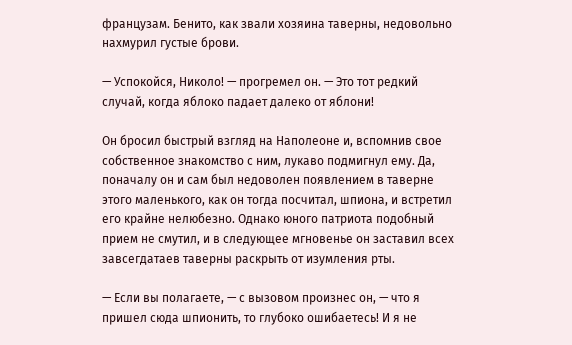французам. Бенито, как звали хозяина таверны, недовольно нахмурил густые брови.

— Успокойся, Николо! — прогремел он. — Это тот редкий случай, когда яблоко падает далеко от яблони!

Он бросил быстрый взгляд на Наполеоне и, вспомнив свое собственное знакомство с ним, лукаво подмигнул ему. Да, поначалу он и сам был недоволен появлением в таверне этого маленького, как он тогда посчитал, шпиона, и встретил его крайне нелюбезно. Однако юного патриота подобный прием не смутил, и в следующее мгновенье он заставил всех завсегдатаев таверны раскрыть от изумления рты.

— Если вы полагаете, — с вызовом произнес он, — что я пришел сюда шпионить, то глубоко ошибаетесь! И я не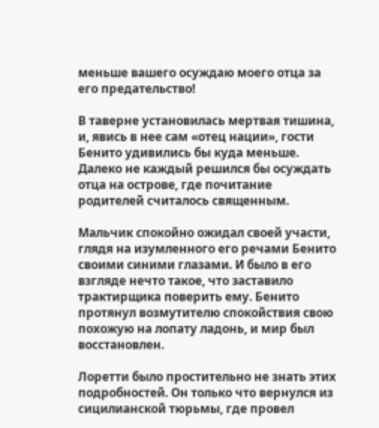меньше вашего осуждаю моего отца за его предательство!

В таверне установилась мертвая тишина, и, явись в нее сам «отец нации», гости Бенито удивились бы куда меньше. Далеко не каждый решился бы осуждать отца на острове, где почитание родителей считалось священным.

Мальчик спокойно ожидал своей участи, глядя на изумленного его речами Бенито своими синими глазами. И было в его взгляде нечто такое, что заставило трактирщика поверить ему. Бенито протянул возмутителю спокойствия свою похожую на лопату ладонь, и мир был восстановлен.

Лоретти было простительно не знать этих подробностей. Он только что вернулся из сицилианской тюрьмы, где провел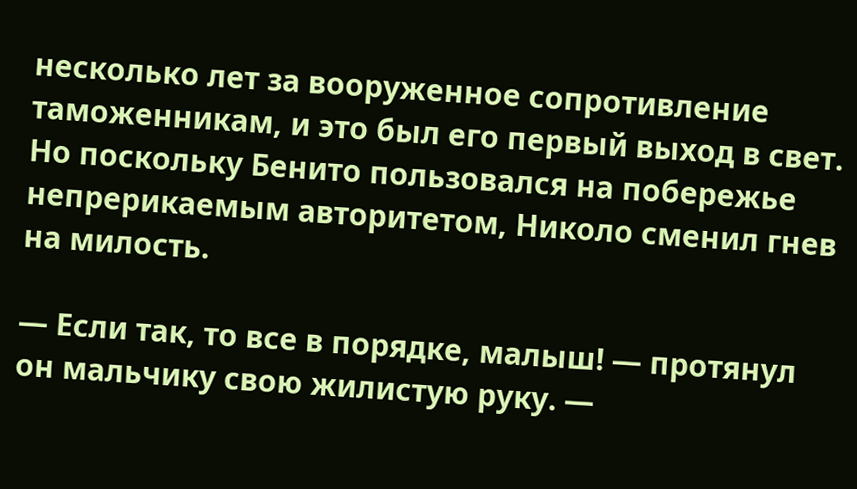несколько лет за вооруженное сопротивление таможенникам, и это был его первый выход в свет. Но поскольку Бенито пользовался на побережье непрерикаемым авторитетом, Николо сменил гнев на милость.

— Если так, то все в порядке, малыш! — протянул он мальчику свою жилистую руку. —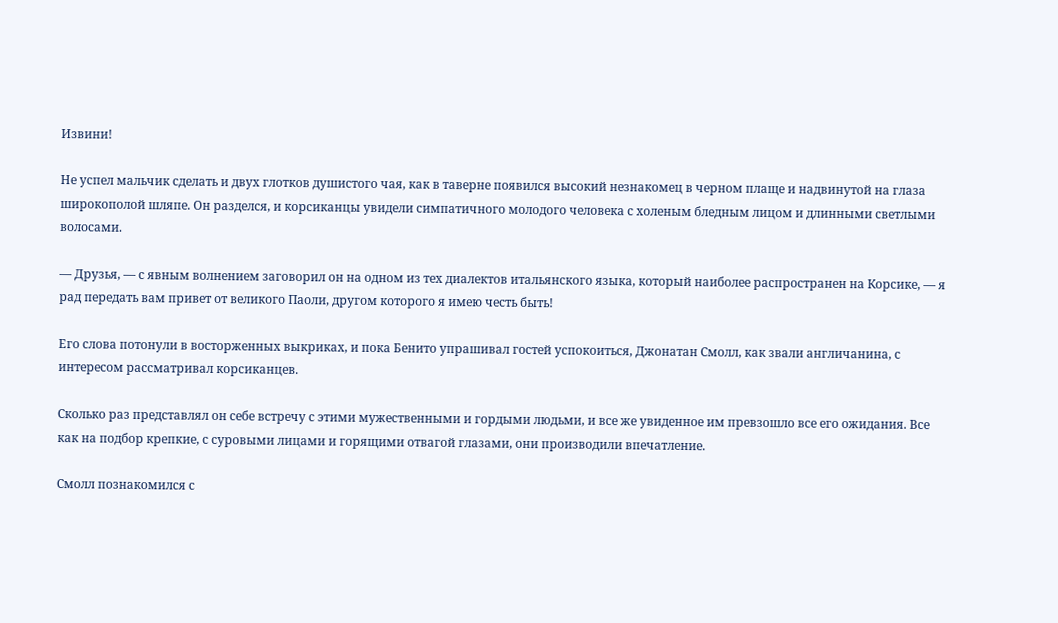Извини!

Не успел мальчик сделать и двух глотков душистого чая, как в таверне появился высокий незнакомец в черном плаще и надвинутой на глаза широкополой шляпе. Он разделся, и корсиканцы увидели симпатичного молодого человека с холеным бледным лицом и длинными светлыми волосами.

— Друзья, — с явным волнением заговорил он на одном из тех диалектов итальянского языка, который наиболее распространен на Корсике, — я рад передать вам привет от великого Паоли, другом которого я имею честь быть!

Его слова потонули в восторженных выкриках, и пока Бенито упрашивал гостей успокоиться, Джонатан Смолл, как звали англичанина, с интересом рассматривал корсиканцев.

Сколько раз представлял он себе встречу с этими мужественными и гордыми людьми, и все же увиденное им превзошло все его ожидания. Все как на подбор крепкие, с суровыми лицами и горящими отвагой глазами, они производили впечатление.

Смолл познакомился с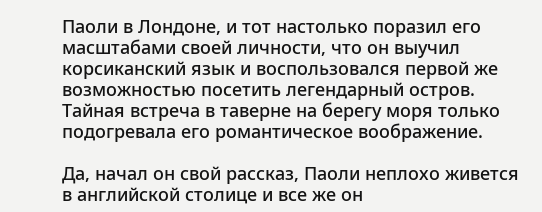Паоли в Лондоне, и тот настолько поразил его масштабами своей личности, что он выучил корсиканский язык и воспользовался первой же возможностью посетить легендарный остров. Тайная встреча в таверне на берегу моря только подогревала его романтическое воображение.

Да, начал он свой рассказ, Паоли неплохо живется в английской столице и все же он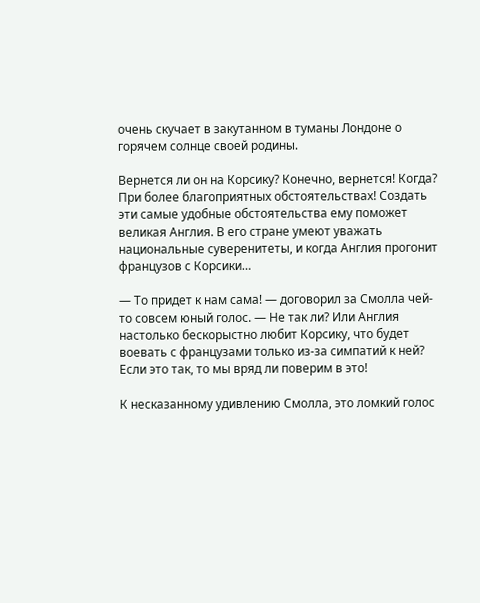очень скучает в закутанном в туманы Лондоне о горячем солнце своей родины.

Вернется ли он на Корсику? Конечно, вернется! Когда? При более благоприятных обстоятельствах! Создать эти самые удобные обстоятельства ему поможет великая Англия. В его стране умеют уважать национальные суверенитеты, и когда Англия прогонит французов с Корсики…

— То придет к нам сама! — договорил за Смолла чей-то совсем юный голос. — Не так ли? Или Англия настолько бескорыстно любит Корсику, что будет воевать с французами только из-за симпатий к ней? Если это так, то мы вряд ли поверим в это!

К несказанному удивлению Смолла, это ломкий голос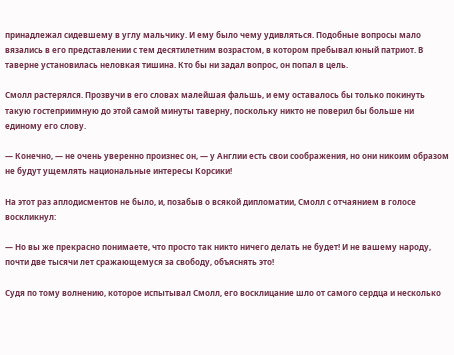принадлежал сидевшему в углу мальчику. И ему было чему удивляться. Подобные вопросы мало вязались в его представлении с тем десятилетним возрастом, в котором пребывал юный патриот. В таверне установилась неловкая тишина. Кто бы ни задал вопрос, он попал в цель.

Смолл растерялся. Прозвучи в его словах малейшая фальшь, и ему оставалось бы только покинуть такую гостеприимную до этой самой минуты таверну, поскольку никто не поверил бы больше ни единому его слову.

— Конечно, — не очень уверенно произнес он, — у Англии есть свои соображения, но они никоим образом не будут ущемлять национальные интересы Корсики!

На этот раз аплодисментов не было, и, позабыв о всякой дипломатии, Смолл с отчаянием в голосе воскликнул:

— Но вы же прекрасно понимаете, что просто так никто ничего делать не будет! И не вашему народу, почти две тысячи лет сражающемуся за свободу, объяснять это!

Судя по тому волнению, которое испытывал Смолл, его восклицание шло от самого сердца и несколько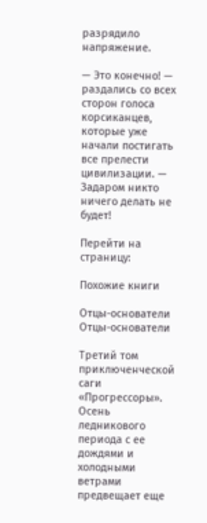разрядило напряжение.

— Это конечно! — раздались со всех сторон голоса корсиканцев, которые уже начали постигать все прелести цивилизации. — Задаром никто ничего делать не будет!

Перейти на страницу:

Похожие книги

Отцы-основатели
Отцы-основатели

Третий том приключенческой саги «Прогрессоры». Осень ледникового периода с ее дождями и холодными ветрами предвещает еще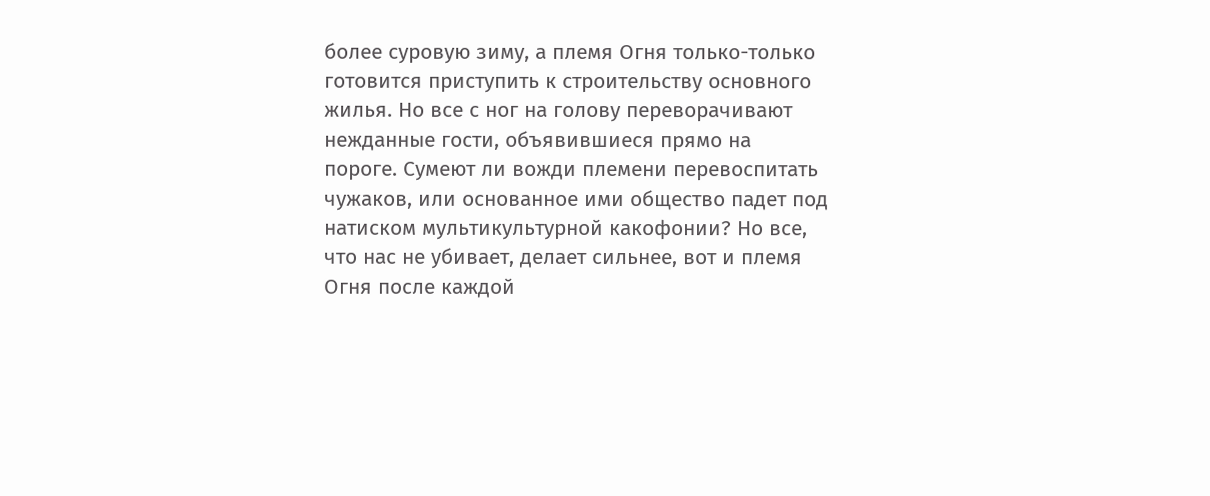более суровую зиму, а племя Огня только-только готовится приступить к строительству основного жилья. Но все с ног на голову переворачивают нежданные гости, объявившиеся прямо на пороге. Сумеют ли вожди племени перевоспитать чужаков, или основанное ими общество падет под натиском мультикультурной какофонии? Но все, что нас не убивает, делает сильнее, вот и племя Огня после каждой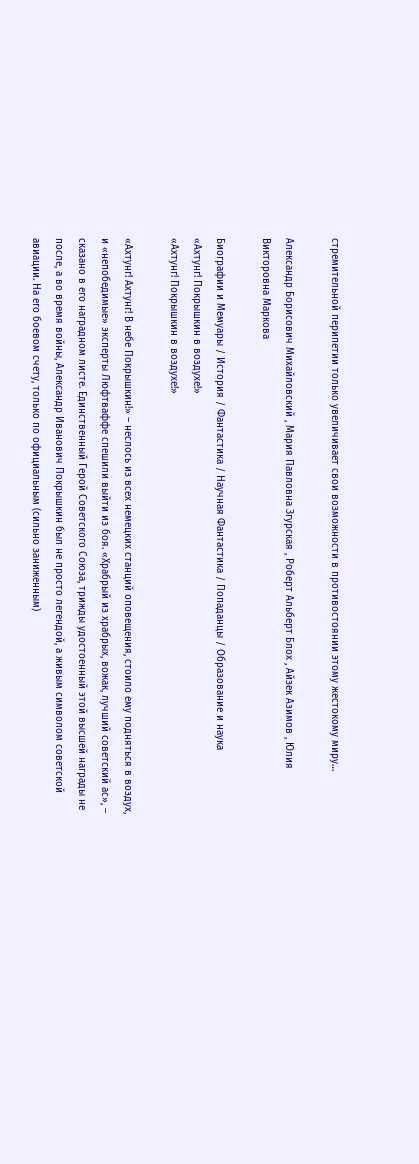стремительной перипетии только увеличивает свои возможности в противостоянии этому жестокому миру…

Александр Борисович Михайловский , Мария Павловна Згурская , Роберт Альберт Блох , Айзек Азимов , Юлия Викторовна Маркова

Биографии и Мемуары / История / Фантастика / Научная Фантастика / Попаданцы / Образование и наука
«Ахтунг! Покрышкин в воздухе!»
«Ахтунг! Покрышкин в воздухе!»

«Ахтунг! Ахтунг! В небе Покрышкин!» – неслось из всех немецких станций оповещения, стоило ему подняться в воздух, и «непобедимые» эксперты Люфтваффе спешили выйти из боя. «Храбрый из храбрых, вожак, лучший советский ас», – сказано в его наградном листе. Единственный Герой Советского Союза, трижды удостоенный этой высшей награды не после, а во время войны, Александр Иванович Покрышкин был не просто легендой, а живым символом советской авиации. На его боевом счету, только по официальным (сильно заниженным)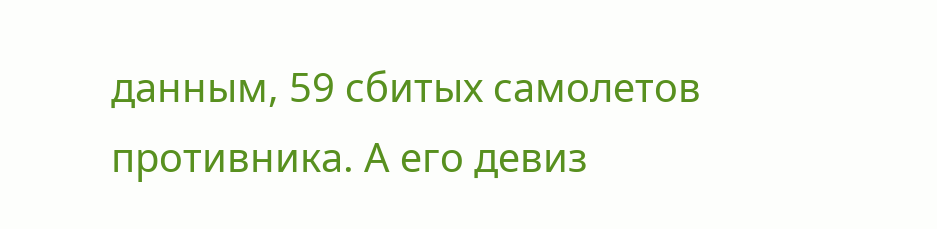данным, 59 сбитых самолетов противника. А его девиз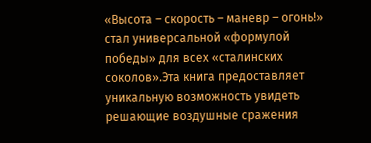«Высота – скорость – маневр – огонь!» стал универсальной «формулой победы» для всех «сталинских соколов».Эта книга предоставляет уникальную возможность увидеть решающие воздушные сражения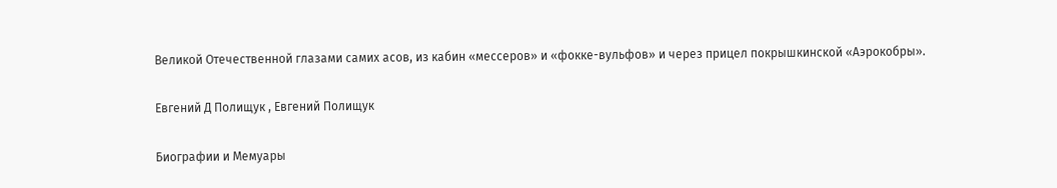Великой Отечественной глазами самих асов, из кабин «мессеров» и «фокке-вульфов» и через прицел покрышкинской «Аэрокобры».

Евгений Д Полищук , Евгений Полищук

Биографии и Мемуары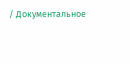/ Документальное